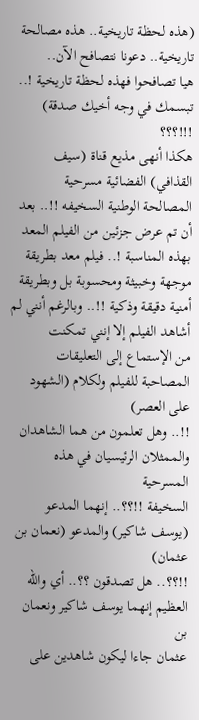(هذه لحظة تاريخية.. هذه مصالحة
تاريخية.. دعونا نتصافح الآن..
هيا تصافحوا فهذه لحظة تاريخية !..
تبسمك في وجه أخيك صدقة) !!!؟؟؟
هكذا أنهى مذيع قناة (سيف القذافي) الفضائية مسرحية
المصالحة الوطنية السخيفه !!.. بعد أن تم عرض جزئين من الفيلم المعد
بهذه المناسبة !.. فيلم معد بطريقة موجهة وخبيثة ومحسوبة بل وبطريقة
أمنية دقيقة وذكية !!.. وبالرغم أنني لم أشاهد الفيلم إلا إنني تمكنت
من الإستماع إلى التعليقات المصاحبة للفيلم ولكلام (الشهود على العصر)
!!.. وهل تعلمون من هما الشاهدان والممثلان الرئيسيان في هذه المسرحية
السخيفة !!؟؟.. إنهما المدعو (يوسف شاكير) والمدعو (نعمان بن عثمان)
!!؟؟.. هل تصدقون ؟؟.. أي والله العظيم إنهما يوسف شاكير ونعمان بن
عثمان جاءا ليكون شاهدين على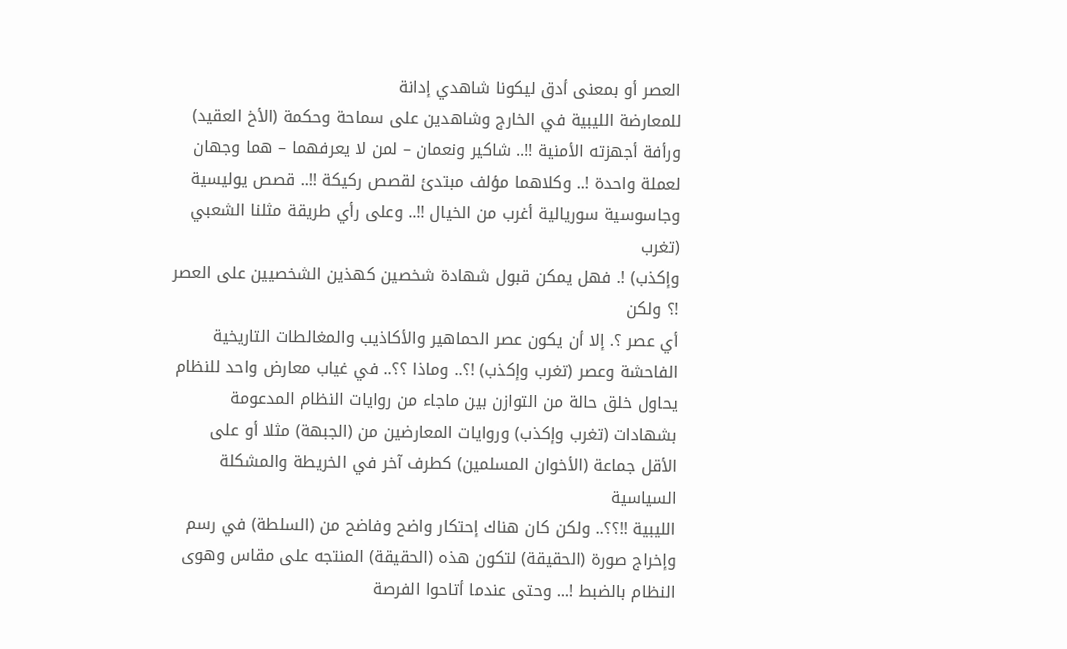العصر أو بمعنى أدق ليكونا شاهدي إدانة
للمعارضة الليبية في الخارج وشاهدين على سماحة وحكمة (الأخ العقيد)
ورأفة أجهزته الأمنية !!.. شاكير ونعمان – لمن لا يعرفهما – هما وجهان
لعملة واحدة !.. وكلاهما مؤلف مبتدئ لقصص ركيكة !!.. قصص يوليسية
وجاسوسية سوريالية أغرب من الخيال !!.. وعلى رأي طريقة مثلنا الشعبي (تغرب
وإكذب) !. فهل يمكن قبول شهادة شخصين كهذين الشخصيين على العصر !؟ ولكن
أي عصر ؟. إلا أن يكون عصر الحماهير والأكاذيب والمغالطات التاريخية
الفاحشة وعصر (تغرب وإكذب) !؟.. وماذا ؟؟.. في غياب معارض واحد للنظام
يحاول خلق حالة من التوازن بين ماجاء من روايات النظام المدعومة
بشهادات (تغرب وإكذب) وروايات المعارضين من (الجبهة) مثلا أو على
الأقل جماعة (الأخوان المسلمين) كطرف آخر في الخريطة والمشكلة السياسية
الليبية !!؟؟.. ولكن كان هناك إحتكار واضح وفاضح من (السلطة) في رسم
وإخراج صورة (الحقيقة) لتكون هذه (الحقيقة) المنتجه على مقاس وهوى
النظام بالضبط !... وحتى عندما أتاحوا الفرصة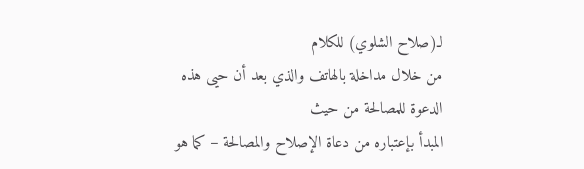لـ(صلاح الشلوي) للكلام
من خلال مداخلة بالهاتف والذي بعد أن حيى هذه الدعوة للمصالحة من حيث
المبدأ بإعتباره من دعاة الإصلاح والمصالحة – كما هو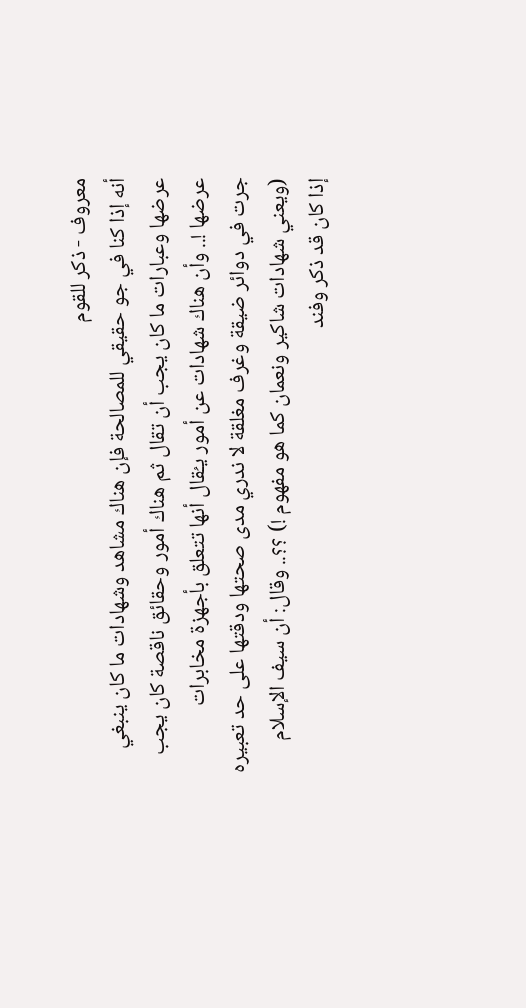معروف - ذكر للقوم
أنه إذا كنا في جو حقيقي للمصالحة فإن هناك مشاهد وشهادات ما كان ينبغي
عرضها وعبارات ما كان يجب أن تقال ثم هناك أمور وحقائق ناقصة كان يجب
عرضها !.. وأن هناك شهادات عن أمور يـُقال أنها تتعلق بأجهزة مخابرات
جرت في دوائر ضيقة وغرف مغلقة لا ندري مدى صحتها ودقتها على حد تعبيره
(ويعني شهادات شاكير ونعمان كما هو مفهوم !) ؟؟.. وقال: أن سيف الإسلام
إذا كان قد ذكر وفند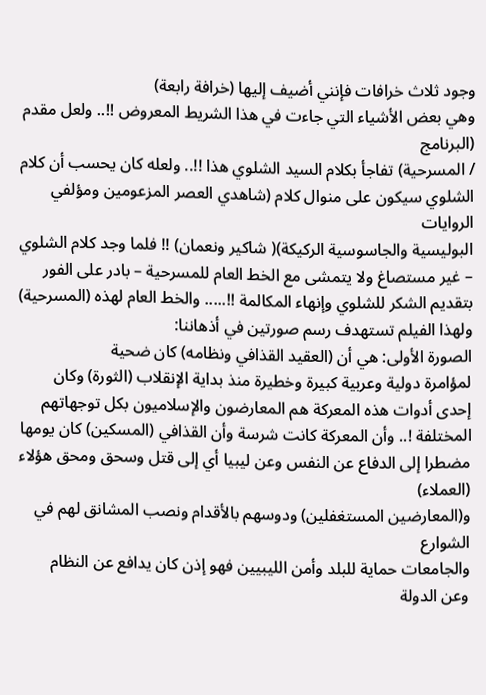وجود ثلاث خرافات فإنني أضيف إليها (خرافة رابعة)
وهي بعض الأشياء التي جاءت في هذا الشريط المعروض !!.. ولعل مقدم (البرنامج
/ المسرحية) تفاجأ بكلام السيد الشلوي هذا !!.. ولعله كان يحسب أن كلام
الشلوي سيكون على منوال كلام (شاهدي العصر المزعومين ومؤلفي الروايات
البوليسية والجاسوسية الركيكة)( شاكير ونعمان) !! فلما وجد كلام الشلوي
– غير مستصاغ ولا يتمشى مع الخط العام للمسرحية – بادر على الفور
بتقديم الشكر للشلوي وإنهاء المكالمة !!..... والخط العام لهذه (المسرحية)
ولهذا الفيلم تستهدف رسم صورتين في أذهاننا:
الصورة الأولى: هي أن (العقيد القذافي ونظامه) كان ضحية
لمؤامرة دولية وعربية كبيرة وخطيرة منذ بداية الإنقلاب (الثورة) وكان
إحدى أدوات هذه المعركة هم المعارضون والإسلاميون بكل توجهاتهم
المختلفة !.. وأن المعركة كانت شرسة وأن القذافي (المسكين) كان يومها
مضطرا إلى الدفاع عن النفس وعن ليبيا أي إلى قتل وسحق ومحق هؤلاء (العملاء)
و(المعارضين المستغفلين) ودوسهم بالأقدام ونصب المشانق لهم في الشوارع
والجامعات حماية للبلد وأمن الليبيين فهو إذن كان يدافع عن النظام
وعن الدولة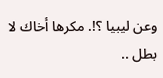وعن ليبيا ؟!. مكرها أخاك لا بطل ..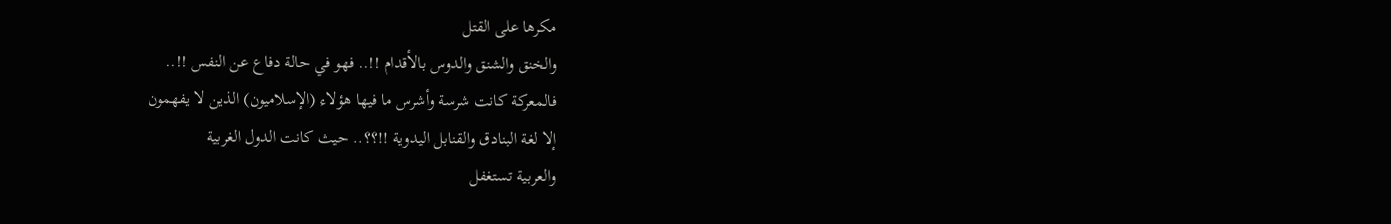مكرها على القتل
والخنق والشنق والدوس بالأقدام !!.. فهو في حالة دفاع عن النفس !!..
فالمعركة كانت شرسة وأشرس ما فيها هؤلاء (الإسلاميون) الذين لا يفهمون
إلا لغة البنادق والقنابل اليدوية !!؟؟.. حيث كانت الدول الغربية
والعربية تستغفل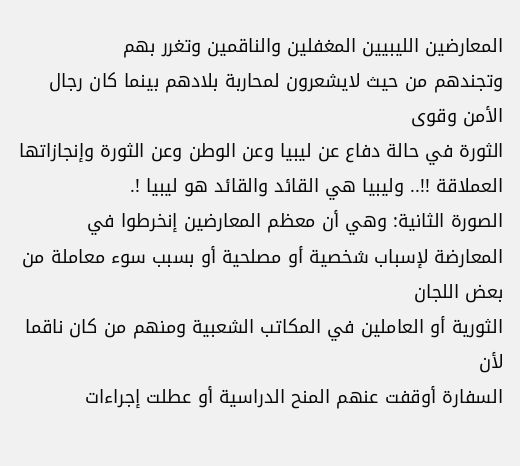المعارضين الليبيين المغفلين والناقمين وتغرر بهم
وتجندهم من حيث لايشعرون لمحاربة بلادهم بينما كان رجال الأمن وقوى
الثورة في حالة دفاع عن ليبيا وعن الوطن وعن الثورة وإنجازاتها
العملاقة !!.. وليبيا هي القائد والقائد هو ليبيا !.
الصورة الثانية: وهي أن معظم المعارضين إنخرطوا في
المعارضة لإسباب شخصية أو مصلحية أو بسبب سوء معاملة من بعض اللجان
الثورية أو العاملين في المكاتب الشعبية ومنهم من كان ناقما لأن
السفارة أوقفت عنهم المنح الدراسية أو عطلت إجراءات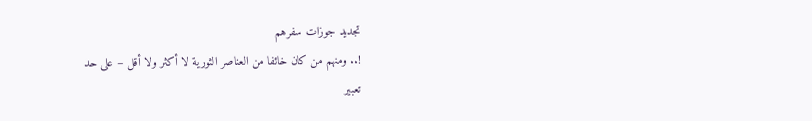تجديد جوزات سفرهم
!.. ومنهم من كان خائفا من العناصر الثورية لا أكثر ولا أقل – على حد
تعبير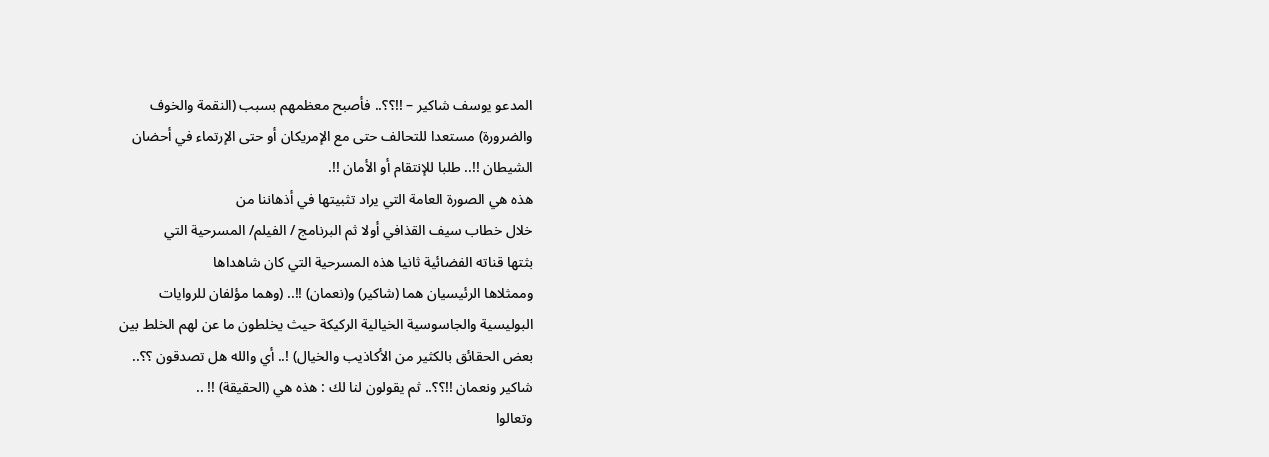المدعو يوسف شاكير – !!؟؟.. فأصبح معظمهم بسبب (النقمة والخوف
والضرورة) مستعدا للتحالف حتى مع الإمريكان أو حتى الإرتماء في أحضان
الشيطان !!.. طلبا للإنتقام أو الأمان !!.
هذه هي الصورة العامة التي يراد تثبيتها في أذهاننا من
خلال خطاب سيف القذافي أولا ثم البرنامج / الفيلم/ المسرحية التي
بثتها قناته الفضائية ثانيا هذه المسرحية التي كان شاهداها
وممثلاها الرئيسيان هما (شاكير) و(نعمان) !!.. (وهما مؤلفان للروايات
البوليسية والجاسوسية الخيالية الركيكة حيث يخلطون ما عن لهم الخلط بين
بعض الحقائق بالكثير من الأكاذيب والخيال) !.. أي والله هل تصدقون ؟؟..
شاكير ونعمان !!؟؟.. ثم يقولون لنا لك : هذه هي (الحقيقة) !! ..
وتعالوا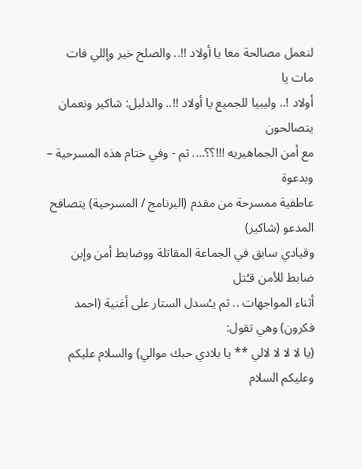لنعمل مصالحة معا يا أولاد !!.. والصلح خير وإللي فات مات يا
أولاد !.. وليبيا للجميع يا أولاد !!.. والدليل: شاكير ونعمان يتصالحون
مع أمن الجماهيريه !!!؟؟.... ثم - وفي ختام هذه المسرحية – وبدعوة
عاطفية ممسرحة من مقدم (البرنامج / المسرحية) يتصافح المدعو (شاكير)
وقيادي سابق في الجماعة المقاتلة ووضابط أمن وإبن ضابط للأمن قـُتل
أثناء المواجهات .. ثم يـُسدل الستار على أغنية (احمد فكرون) وهي تقول:
(يا لا لا لا لالي ** يا بلادي حبك موالي) والسلام عليكم وعليكم السلام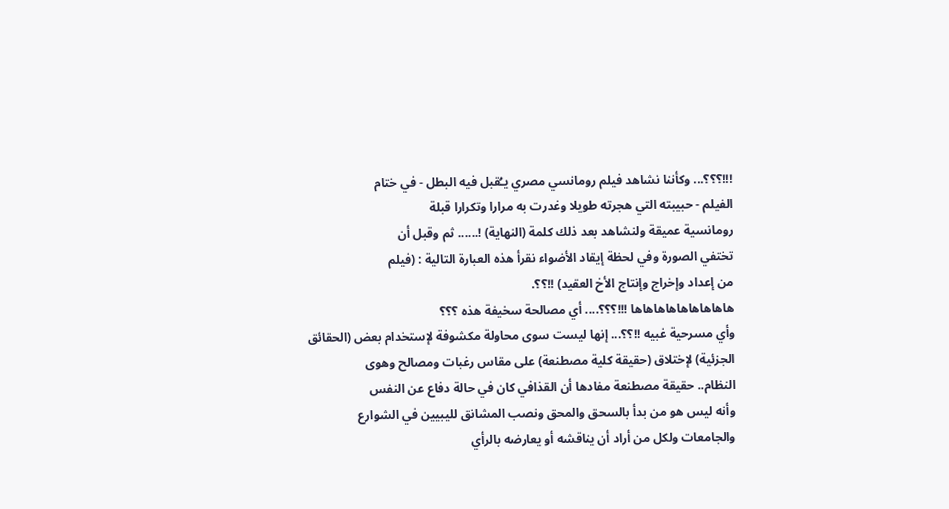!!!؟؟؟... وكأننا نشاهد فيلم رومانسي مصري يـُقبل فيه البطل - في ختام
الفيلم - حبيبته التي هجرته طويلا وغدرت به مرارا وتكرارا قبلة
رومانسية عميقة ولنشاهد بعد ذلك كلمة (النهاية) !...... ثم وقبل أن
تختفي الصورة وفي لحظة إيقاد الأضواء نقرأ هذه العبارة التالية : (فيلم
من إعداد وإخراج وإنتاج الأخ العقيد) !!؟؟.
هاهاهاهاهاهاهاهاها !!!؟؟؟.... أي مصالحة سخيفة هذه ؟؟؟
وأي مسرحية غبيه !!؟؟... إنها ليست سوى محاولة مكشوفة لإستخدام بعض (الحقائق
الجزئية) لإختلاق (حقيقة كلية مصطنعة) على مقاس رغبات ومصالح وهوى
النظام.. حقيقة مصطنعة مفادها أن القذافي كان في حالة دفاع عن النفس
وأنه ليس هو من بدأ بالسحق والمحق ونصب المشانق لليبيين في الشوارع
والجامعات ولكل من أراد أن يناقشه أو يعارضه بالرأي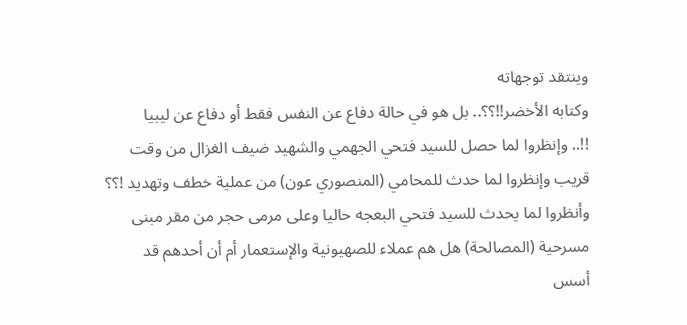وينتقد توجهاته
وكتابه الأخضر!!؟؟.. بل هو في حالة دفاع عن النفس فقط أو دفاع عن ليبيا
!!.. وإنظروا لما حصل للسيد فتحي الجهمي والشهيد ضيف الغزال من وقت
قريب وإنظروا لما حدث للمحامي (المنصوري عون) من عملية خطف وتهديد !؟؟
وأنظروا لما يحدث للسيد فتحي البعجه حاليا وعلى مرمى حجر من مقر مبنى
مسرحية (المصالحة) هل هم عملاء للصهيونية والإستعمار أم أن أحدهم قد
أسس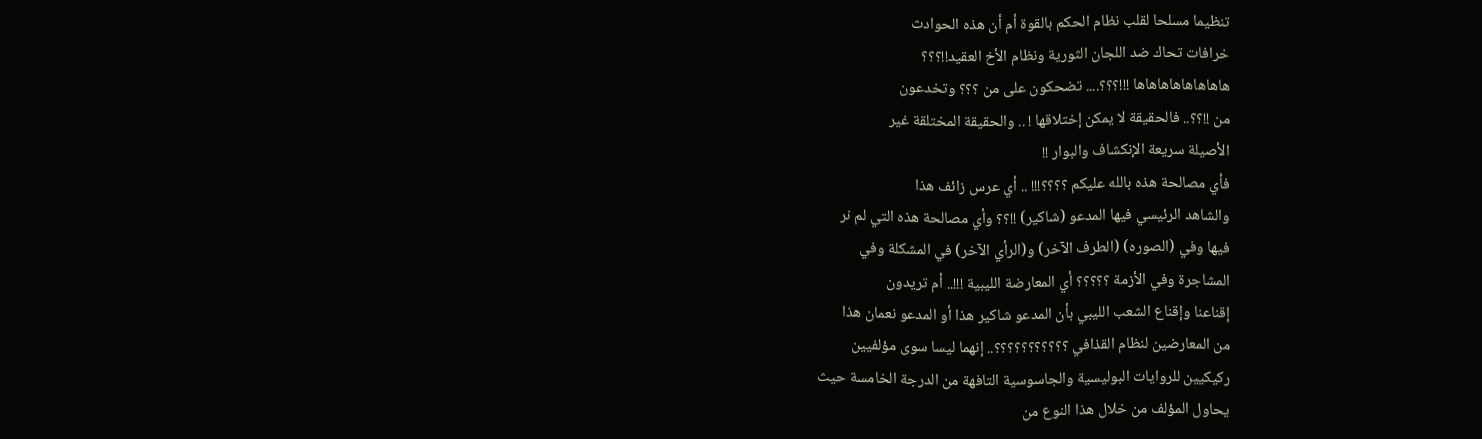تنظيما مسلحا لقلب نظام الحكم بالقوة أم أن هذه الحوادث
خرافات تحاك ضد اللجان الثورية ونظام الأخ العقيد!!؟؟؟
هاهاهاهاهاهاهاها !!!؟؟؟.... تضحكون على من ؟؟؟ وتخدعون
من !!؟؟.. فالحقيقة لا يمكن إختلاقها ! .. والحقيقة المختلقة غير
الأصيلة سريعة الإنكشاف والبوار !!
فأي مصالحة هذه بالله عليكم ؟؟؟؟!!! .. أي عرس زائف هذا
والشاهد الرئيسي فيها المدعو (شاكير) !!؟؟ وأي مصالحة هذه التي لم نر
فيها وفي (الصوره) (الطرف الآخر) و(الرأي الآخر) في المشكلة وفي
المشاجرة وفي الأزمة ؟؟؟؟؟ أي المعارضة الليبية !!!.. أم تريدون
إقناعنا وإقناع الشعب الليبي بأن المدعو شاكير هذا أو المدعو نعمان هذا
من المعارضين لنظام القذافي ؟؟؟؟؟؟؟؟؟؟؟.. إنهما ليسا سوى مؤلفيين
ركيكيين للروايات البوليسية والجاسوسية التافهة من الدرجة الخامسة حيث
يحاول المؤلف من خلال هذا النوع من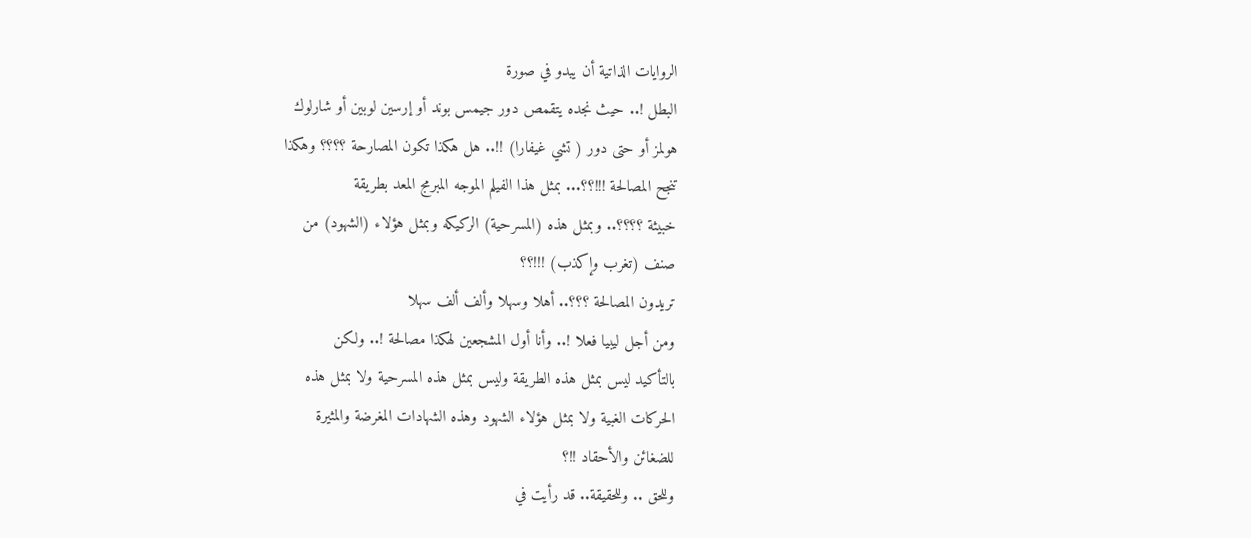الروايات الذاتية أن يبدو في صورة
البطل !.. حيث نجده يتقمص دور جيمس بوند أو إرسين لوبين أو شارلوك
هولمز أو حتى دور ( تشي غيفارا) !!.. هل هكذا تكون المصارحة ؟؟؟؟ وهكذا
تنجح المصالحة !!!؟؟... بمثل هذا الفيلم الموجه المبرمج المعد بطريقة
خبيثة ؟؟؟؟.. وبمثل هذه (المسرحية) الركيكه وبمثل هؤلاء (الشهود) من
صنف (تغرب وإكذب) !!!؟؟
تريدون المصالحة ؟؟؟.. أهلا وسهلا وألف ألف سهلا
ومن أجل ليبيا فعلا !.. وأنا أول المشجعين لهكذا مصالحة !.. ولكن
بالتأكيد ليس بمثل هذه الطريقة وليس بمثل هذه المسرحية ولا بمثل هذه
الحركات الغبية ولا بمثل هؤلاء الشهود وهذه الشهادات المغرضة والمثيرة
للضغائن والأحقاد !!؟
وللحق .. وللحقيقة.. قد رأيت في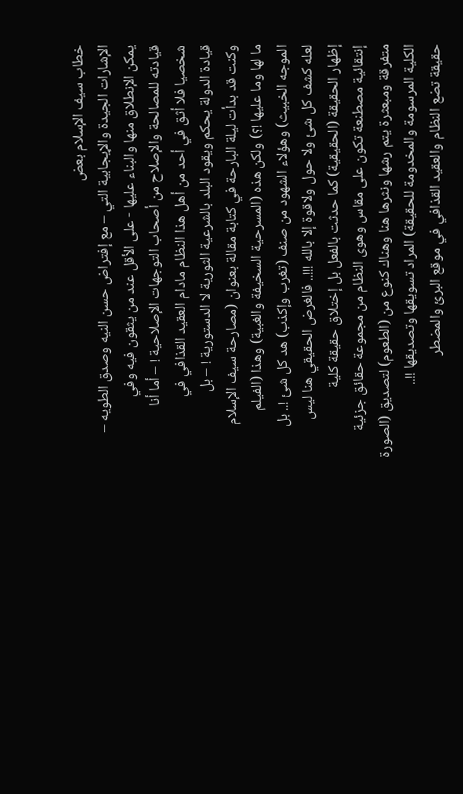خطاب سيف الإسلام بعض
الإشارات الجيدة والإيجابية التي – مع إفتراض حسن النيه وصدق الطويه –
يمكن الإنطلاق منها والبناء عليها - على الأقل عند من يثقون فيه وفي
قيادته للمصالحة والإصلاح من أصحاب التوجهات الإصلاحية ! – أما أنا
شخصيا فلا أثق في أحد من أهل هذا النظام مادام العقيد القذافي في
قيادة الدولة يحكم ويقود البلد بالشرعية الثورية لا الدستورية ! – بل
وكنت قد بدأت ليلة البارحة في كتابة مقالة بعنوان (مصارحة سيف الإسلام
ما لها وما عليها !؟) ولكن هذه (المسرحية السخيفة والغبية) وهذا (الفيلم
الموجه الخبيث) وهؤلاء الشهود من صنف (تغرب وإكذب) هد كل شئ !.. بل
لعله كشف كل شئ ولا حول ولاقوة إلا بالله !!!.. فالغرض الحقيقي هنا ليس
إظهار الحقيقة (الحقيقية) كما حدثت بالفعل بل إختلاق حقيقة كلية
إنتقائية مصطنعة تكون على مقاس وهوى النظام من مجموعة حقائق جزئية
متفرقة ومبعثرة يتم رشها ونثرها هنا وهناك كنوع من (الطعوم) لتصديق (الصورة
الكلية المرسومة والمخدومة للحقيقة) المراد تسويقها وتصديقها !!..
حقيقة تضع النظام والعقيد القذافي في موقع البرئ والمضطر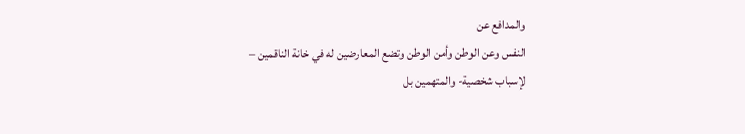والمدافع عن
النفس وعن الوطن وأمن الوطن وتضع المعارضين له في خانة الناقمين –
لإسباب شخصية- والمتهمين بل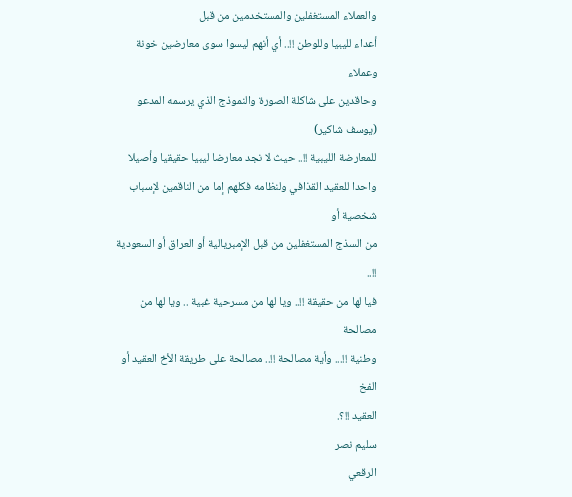والعملاء المستغفلين والمستخدمين من قبل
أعداء لليبيا وللوطن !!.. أي أنهم ليسوا سوى معارضين خونة وعملاء
وحاقدين على شاكلة الصورة والنموذج الذي يرسمه المدعو (يوسف شاكير)
للمعارضة الليبية !!.. حيث لا نجد معارضا ليبيا حقيقيا وأصيلا
واحدا للعقيد القذافي ولنظامه فكلهم إما من الناقمين لإسباب شخصية أو
من السذج المستغفلين من قبل الإمبريالية أو العراق أو السعودية !!..
فيا لها من حقيقة !!.. ويا لها من مسرحية غبية .. ويا لها من مصالحة
وطنية !!... وأية مصالحة !!.. مصالحة على طريقة الأخ العقيد أو الفخ
العقيد !!؟.
سليم نصر
الرقعي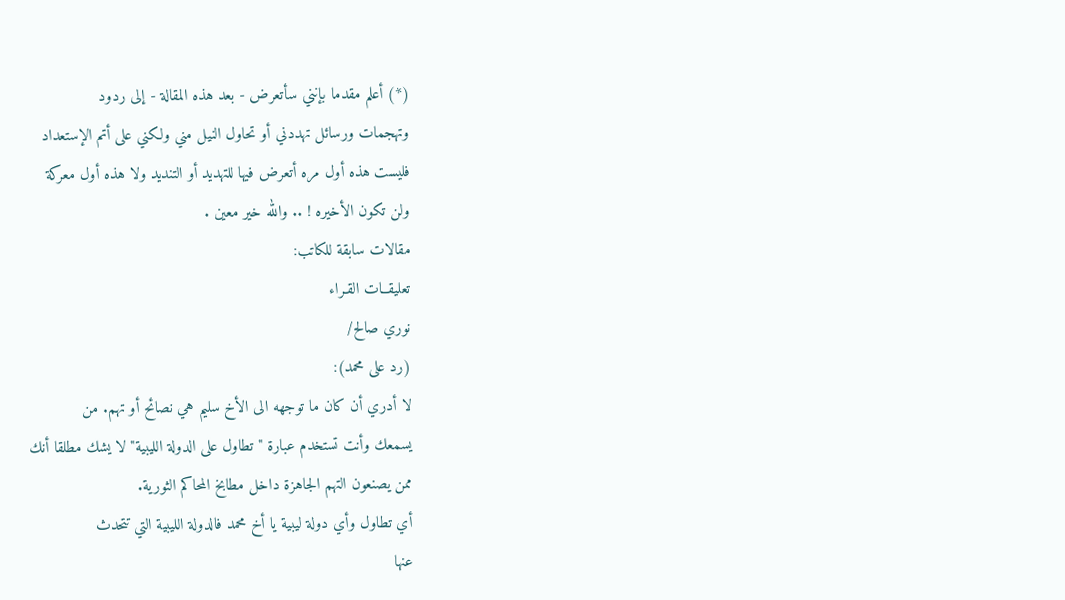(*) أعلم مقدما بإنني سأتعرض - بعد هذه المقالة - إلى ردود
وتهجمات ورسائل تهددني أو تحاول النيل مني ولكني على أتم الإستعداد
فليست هذه أول مره أتعرض فيها للتهديد أو التنديد ولا هذه أول معركة
ولن تكون الأخيره ! .. والله خير معين .
مقالات سابقة للكاتب:
تعليقــات القـراء
نوري صالح/
(رد على محمد):
لا أدري أن كان ما توجهه الى الأخ سليم هي نصائح أو تهم. من
يسمعك وأنت تستخدم عبارة "تطاول على الدولة الليبية" لا يشك مطلقا أنك
ممن يصنعون التهم الجاهزة داخل مطابخ المحاكم الثورية.
أي تطاول وأي دولة ليبية يا أخ محمد فالدولة الليبية التي تتحدث
عنها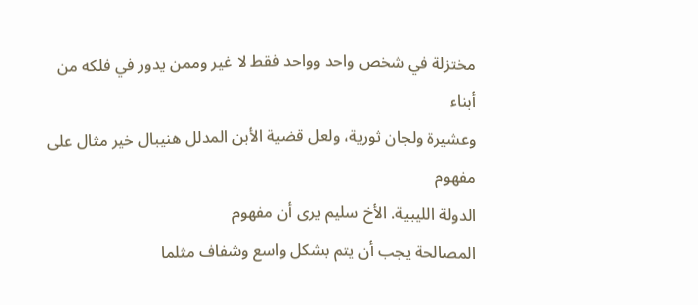مختزلة في شخص واحد وواحد فقط لا غير وممن يدور في فلكه من أبناء
وعشيرة ولجان ثورية، ولعل قضية الأبن المدلل هنيبال خير مثال على مفهوم
الدولة الليبية. الأخ سليم يرى أن مفهوم
المصالحة يجب أن يتم بشكل واسع وشفاف مثلما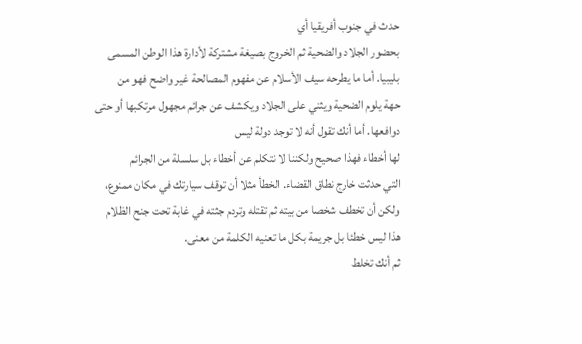حدث في جنوب أفريقيا أي
بحضور الجلاد والضحية ثم الخروج بصيغة مشتركة لأدارة هذا الوطن المسمى
بليبيا. أما ما يطرحه سيف الأسلام عن مفهوم المصالحة غير واضح فهو من
حهة يلوم الضحية ويثني على الجلاد ويكشف عن جرائم مجهول مرتكبها أو حتى
دوافعها. أما أنك تقول أنه لا توجد دولة ليس
لها أخطاء فهذا صحيح ولكننا لا نتكلم عن أخطاء بل سلسلة من الجرائم
التي حدثت خارج نطاق القضاء. الخطأ مثلا أن توقف سيارتك في مكان ممنوع،
ولكن أن تخطف شخصا من بيته ثم تقتله وتردم جثته في غابة تحت جنح الظلام
هذا ليس خطئا بل جريمة بكل ما تعنيه الكلمة من معنى.
ثم أنك تخلط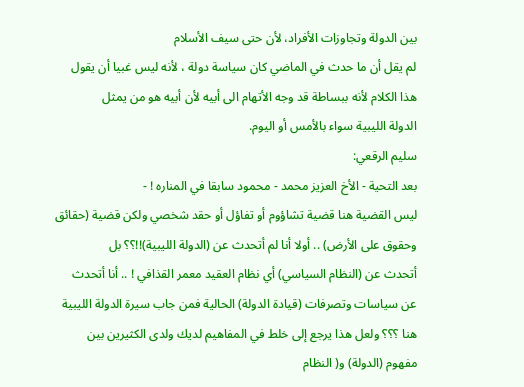بين الدولة وتجاوزات الأفراد، لأن حتى سيف الأسلام
لم يقل أن ما حدث في الماضي كان سياسة دولة ، لأنه ليس غبيا أن يقول
هذا الكلام لأنه ببساطة قد وجه الأتهام الى أبيه لأن أبيه هو من يمثل
الدولة الليبية سواء بالأمس أو اليوم.
سليم الرقعي:
بعد التحية - الأخ العزيز محمد - محمود سابقا في المناره ! -
ليس القضية هنا قضية تشاؤوم أو تفاؤل أو حقد شخصي ولكن قضية (حقائق
وحقوق على الأرض) .. أولا أنا لم أتحدث عن (الدولة الليبية)!!؟؟ بل
أتحدث عن (النظام السياسي) أي نظام العقيد معمر القذافي ! .. أنا أتحدث
عن سياسات وتصرفات (قيادة الدولة) الحالية فمن جاب سيرة الدولة الليبية
هنا ؟؟؟ ولعل هذا يرجع إلى خلط في المفاهيم لديك ولدى الكثيرين بين
مفهوم (الدولة) و( النظام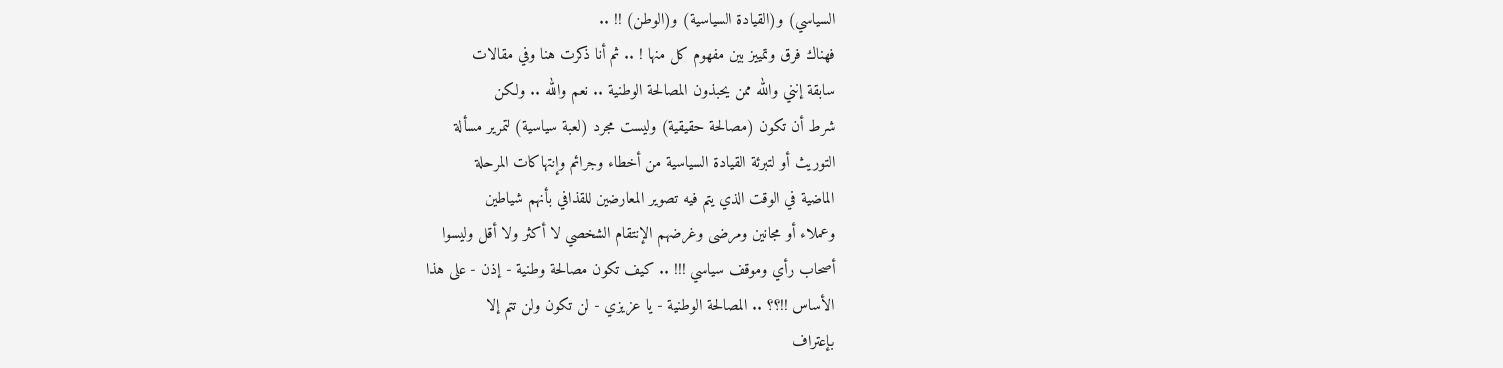السياسي) و(القيادة السياسية) و(الوطن) !! ..
فهناك فرق وتمييز بين مفهوم كل منها ! .. ثم أنا ذكرت هنا وفي مقالات
سابقة إنني والله ممن يحبذون المصالحة الوطنية .. نعم والله .. ولكن
شرط أن تكون (مصالحة حقيقية) وليست مجرد (لعبة سياسية) لتمرير مسألة
التوريث أو لتبرئة القيادة السياسية من أخطاء وجرائم وإنتهاكات المرحلة
الماضية في الوقت الذي يتم فيه تصوير المعارضين للقذافي بأنهم شياطين
وعملاء أو مجانين ومرضى وغرضهم الإنتقام الشخصي لا أكثر ولا أقل وليسوا
أصحاب رأي وموقف سياسي !!! .. كيف تكون مصالحة وطنية - إذن - على هذا
الأساس !!؟؟ .. المصالحة الوطنية - يا عزيزي - لن تكون ولن تتم إلا
بإعتراف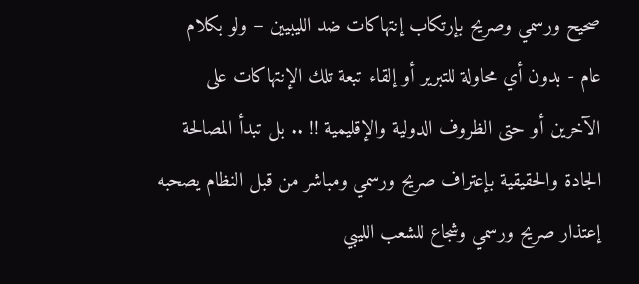صحيح ورسمي وصريح بإرتكاب إنتهاكات ضد الليبيين – ولو بكلام
عام - بدون أي محاولة للتبرير أو إلقاء تبعة تلك الإنتهاكات على
الآخرين أو حتى الظروف الدولية والإقليمية !! .. بل تبدأ المصالحة
الجادة والحقيقية بإعتراف صريح ورسمي ومباشر من قبل النظام يصحبه
إعتذار صريح ورسمي وشجاع للشعب الليبي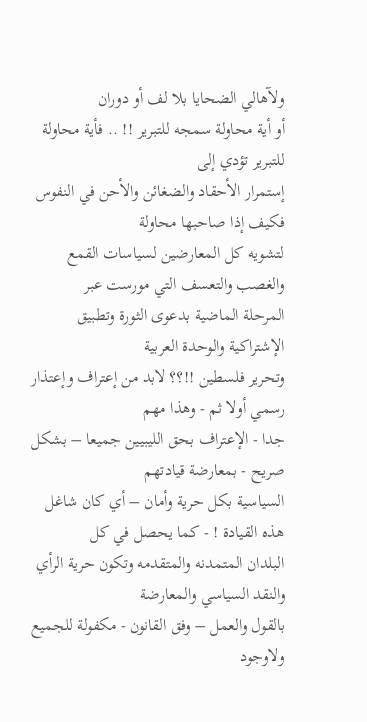ولآهالي الضحايا بلا لف أو دوران
أو أية محاولة سمجه للتبرير !! .. فأية محاولة للتبرير تؤدي إلى
إستمرار الأحقاد والضغائن والأحن في النفوس فكيف إذا صاحبها محاولة
لتشويه كل المعارضين لسياسات القمع والغصب والتعسف التي مورست عبر
المرحلة الماضية بدعوى الثورة وتطبيق الإشتراكية والوحدة العربية
وتحرير فلسطين !!؟؟ لابد من إعتراف وإعتذار رسمي أولا ثم - وهذا مهم
جدا - الإعتراف بحق الليبيين جميعا – بشكل صريح - بمعارضة قيادتهم
السياسية بكل حرية وأمان – أي كان شاغل هذه القيادة ! - كما يحصل في كل
البلدان المتمدنه والمتقدمه وتكون حرية الرأي والنقد السياسي والمعارضة
بالقول والعمل – وفق القانون - مكفولة للجميع ولاوجود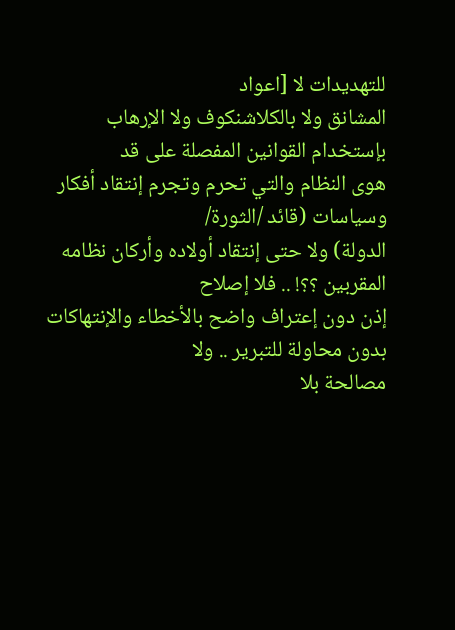للتهديدات لا [اعواد
المشانق ولا بالكلاشنكوف ولا الإرهاب بإستخدام القوانين المفصلة على قد
هوى النظام والتي تحرم وتجرم إنتقاد أفكار وسياسات (قائد /الثورة/
الدولة) ولا حتى إنتقاد أولاده وأركان نظامه المقربين ؟؟! .. فلا إصلاح
إذن دون إعتراف واضح بالأخطاء والإنتهاكات بدون محاولة للتبرير .. ولا
مصالحة بلا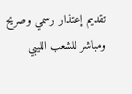تقديم إعتذار رسمي وصريح ومباشر للشعب الليبي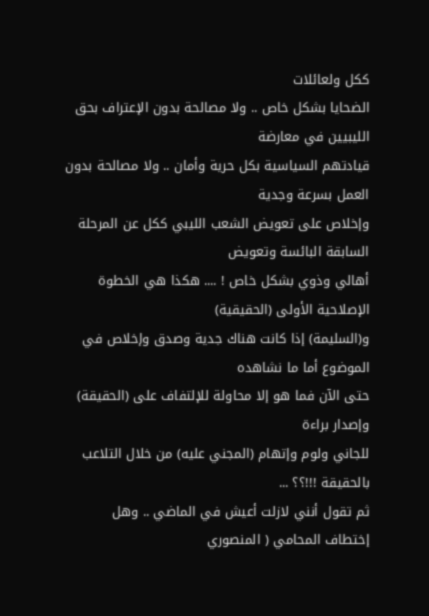ككل ولعائلات
الضحايا بشكل خاص .. ولا مصالحة بدون الإعتراف بحق الليبيين في معارضة
قيادتهم السياسية بكل حرية وأمان .. ولا مصالحة بدون العمل بسرعة وجدية
وإخلاص على تعويض الشعب الليبي ككل عن المرحلة السابقة البائسة وتعويض
أهالي وذوي بشكل خاص ! .... هكذا هي الخطوة الإصلاحية الأولى (الحقيقية)
و(السليمة) إذا كانت هناك جدية وصدق وإخلاص في الموضوع أما ما نشاهده
حتى الآن فما هو إلا محاولة للإلتفاف على (الحقيقة) وإصدار براءة
للجاني ولوم وإتهام (المجني عليه) من خلال التلاعب بالحقيقة !!!؟؟ ...
ثم تقول أنني لازلت أعيش في الماضي .. وهل إختطاف المحامي ( المنصوري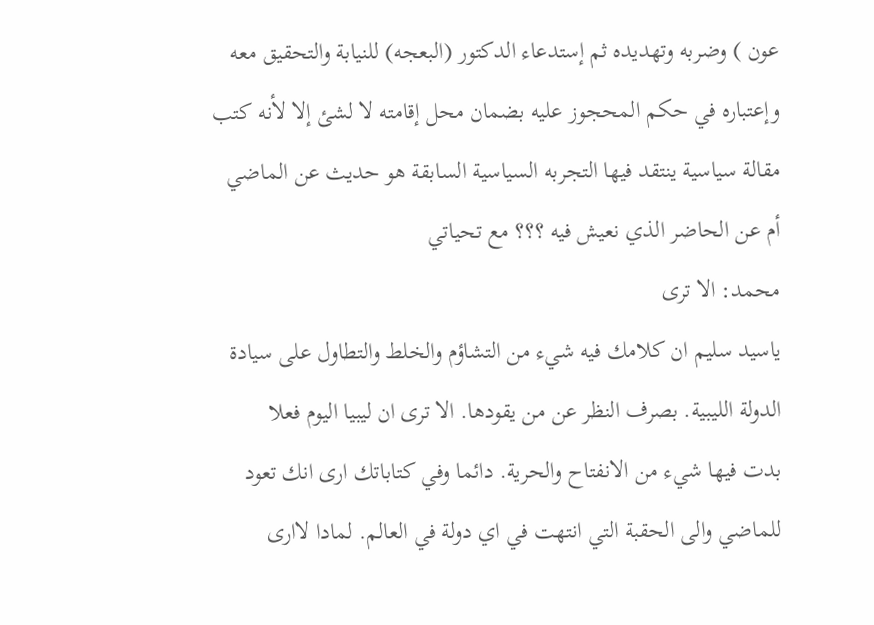عون ) وضربه وتهديده ثم إستدعاء الدكتور (البعجه) للنيابة والتحقيق معه
وإعتباره في حكم المحجوز عليه بضمان محل إقامته لا لشئ إلا لأنه كتب
مقالة سياسية ينتقد فيها التجربه السياسية السابقة هو حديث عن الماضي
أم عن الحاضر الذي نعيش فيه ؟؟؟ مع تحياتي
محمد: الا ترى
ياسيد سليم ان كلامك فيه شيء من التشاؤم والخلط والتطاول على سيادة
الدولة الليبية. بصرف النظر عن من يقودها. الا ترى ان ليبيا اليوم فعلا
بدت فيها شيء من الانفتاح والحرية. دائما وفي كتاباتك ارى انك تعود
للماضي والى الحقبة التي انتهت في اي دولة في العالم. لمادا لاارى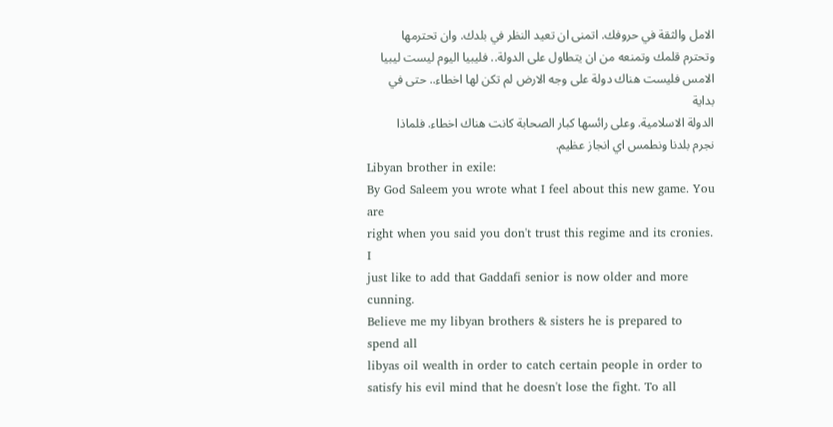الامل والثقة في حروفك. اتمنى ان تعيد النظر في بلدك. وان تحترمها
وتحترم قلمك وتمنعه من ان يتطاول على الدولة.. فليبيا اليوم ليست ليبيا
الامس فليست هناك دولة على وجه الارض لم تكن لها اخطاء.. حتى في بداية
الدولة الاسلامية. وعلى رائسها كبار الصحابة كانت هناك اخطاء. فلماذا
نجرم بلدنا ونطمس اي انجاز عظيم.
Libyan brother in exile:
By God Saleem you wrote what I feel about this new game. You are
right when you said you don't trust this regime and its cronies. I
just like to add that Gaddafi senior is now older and more cunning.
Believe me my libyan brothers & sisters he is prepared to spend all
libyas oil wealth in order to catch certain people in order to
satisfy his evil mind that he doesn't lose the fight. To all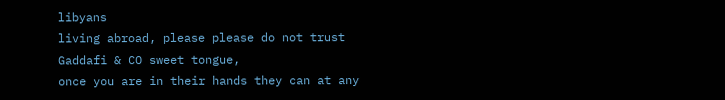libyans
living abroad, please please do not trust Gaddafi & CO sweet tongue,
once you are in their hands they can at any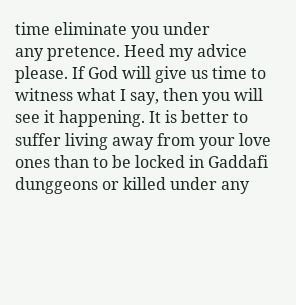time eliminate you under
any pretence. Heed my advice please. If God will give us time to
witness what I say, then you will see it happening. It is better to
suffer living away from your love ones than to be locked in Gaddafi
dunggeons or killed under any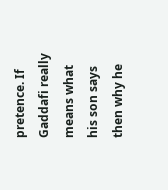pretence. If Gaddafi really means what
his son says then why he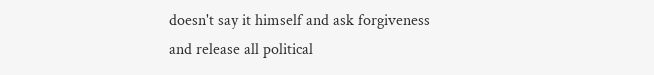doesn't say it himself and ask forgiveness
and release all political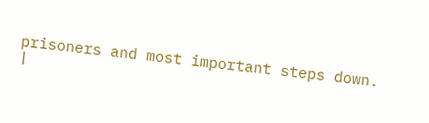prisoners and most important steps down.
|